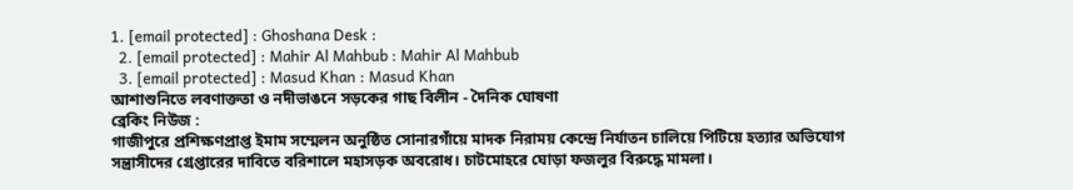1. [email protected] : Ghoshana Desk :
  2. [email protected] : Mahir Al Mahbub : Mahir Al Mahbub
  3. [email protected] : Masud Khan : Masud Khan
আশাশুনিতে লবণাক্ততা ও নদীভাঙনে সড়কের গাছ বিলীন - দৈনিক ঘোষণা
ব্রেকিং নিউজ :
গাজীপুরে প্রশিক্ষণপ্রাপ্ত ইমাম সম্মেলন অনুষ্ঠিত সোনারগাঁয়ে মাদক নিরাময় কেন্দ্রে নির্যাতন চালিয়ে পিটিয়ে হত্যার অভিযোগ সন্ত্রাসীদের গ্রেপ্তারের দাবিতে বরিশালে মহাসড়ক অবরোধ। চাটমোহরে ঘোড়া ফজলুর বিরুদ্ধে মামলা।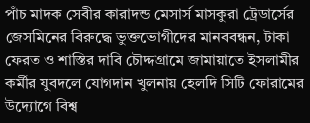পাঁচ মাদক সেবীর কারাদন্ড মেসার্স মাসকুরা ট্রেডার্সের জেসমিনের বিরুদ্ধে ভুক্তভোগীদের মানববন্ধন, টাকা ফেরত ও শাস্তির দাবি চৌদ্দগ্রামে জামায়াতে ইসলামীর কর্মীর যুবদলে যোগদান খুলনায় হেলদি সিটি ফোরামের উদ্যোগে বিশ্ব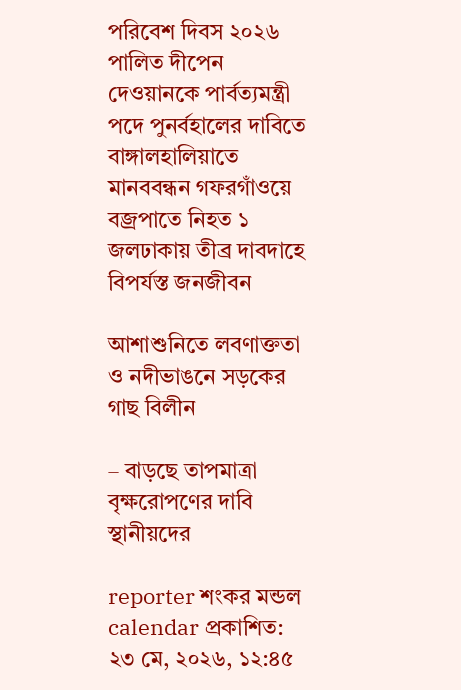পরিবেশ দিবস ২০২৬ পালিত দীপেন দেওয়ানকে পার্বত্যমন্ত্রী পদে পুনর্বহালের দাবিতে বাঙ্গালহালিয়াতে মানববন্ধন গফরগাঁওয়ে বজ্রপাতে নিহত ১ জলঢাকায় তীব্র দাবদাহে বিপর্যস্ত জনজীবন

আশাশুনিতে লবণাক্ততা ও নদীভাঙনে সড়কের গাছ বিলীন

– বাড়ছে তাপমাত্রা  বৃক্ষরোপণের দাবি স্থানীয়দের

reporter শংকর মন্ডল
calendar প্রকাশিত: ২৩ মে, ২০২৬, ১২:৪৫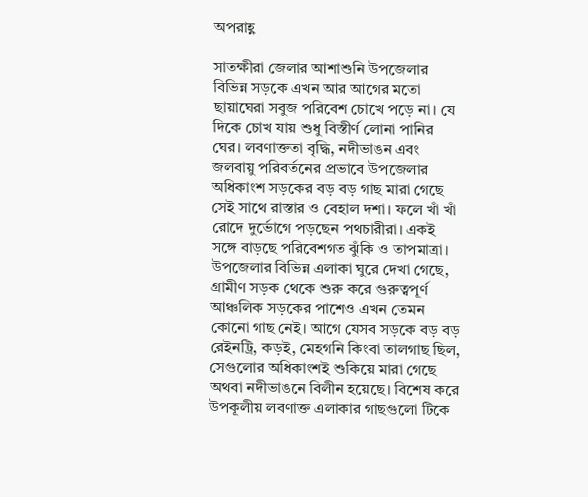অপরাহ্ণ

সাতক্ষীরা জেলার আশাশুনি উপজেলার বিভিন্ন সড়কে এখন আর আগের মতো ছায়াঘেরা সবুজ পরিবেশ চোখে পড়ে না। যে দিকে চোখ যায় শুধু বিস্তীর্ণ লোনা পানির ঘের। লবণাক্ততা বৃদ্ধি, নদীভাঙন এবং জলবায়ু পরিবর্তনের প্রভাবে উপজেলার অধিকাংশ সড়কের বড় বড় গাছ মারা গেছে সেই সাথে রাস্তার ও বেহাল দশা। ফলে খাঁ খাঁ রোদে দুর্ভোগে পড়ছেন পথচারীরা। একই সঙ্গে বাড়ছে পরিবেশগত ঝুঁকি ও তাপমাত্রা।
উপজেলার বিভিন্ন এলাকা ঘুরে দেখা গেছে, গ্রামীণ সড়ক থেকে শুরু করে গুরুত্বপূর্ণ আঞ্চলিক সড়কের পাশেও এখন তেমন কোনো গাছ নেই। আগে যেসব সড়কে বড় বড় রেইনট্রি, কড়ই, মেহগনি কিংবা তালগাছ ছিল, সেগুলোর অধিকাংশই শুকিয়ে মারা গেছে অথবা নদীভাঙনে বিলীন হয়েছে। বিশেষ করে উপকূলীয় লবণাক্ত এলাকার গাছগুলো টিকে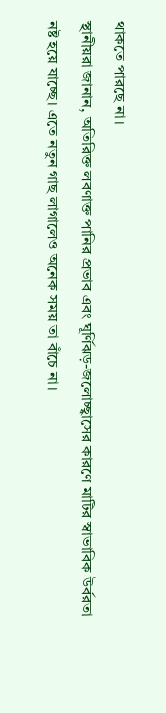থাকতে পারছে না।
স্থানীয়রা জানান, অতিরিক্ত লবণাক্ত পানির প্রভাব এবং ঘূর্ণিঝড়-জলোচ্ছ্বাসের কারণে মাটির স্বাভাবিক উর্বরতা নষ্ট হয়ে যাচ্ছে। এতে নতুন গাছ লাগালেও অনেক সময় তা বাঁচে না।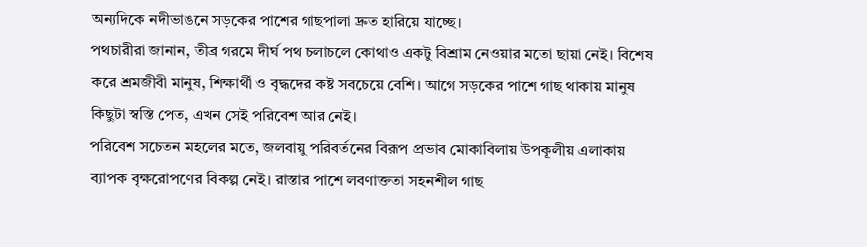অন্যদিকে নদীভাঙনে সড়কের পাশের গাছপালা দ্রুত হারিয়ে যাচ্ছে।
পথচারীরা জানান, তীব্র গরমে দীর্ঘ পথ চলাচলে কোথাও একটু বিশ্রাম নেওয়ার মতো ছায়া নেই। বিশেষ করে শ্রমজীবী মানুষ, শিক্ষার্থী ও বৃদ্ধদের কষ্ট সবচেয়ে বেশি। আগে সড়কের পাশে গাছ থাকায় মানুষ কিছুটা স্বস্তি পেত, এখন সেই পরিবেশ আর নেই।
পরিবেশ সচেতন মহলের মতে, জলবায়ু পরিবর্তনের বিরূপ প্রভাব মোকাবিলায় উপকূলীয় এলাকায় ব্যাপক বৃক্ষরোপণের বিকল্প নেই। রাস্তার পাশে লবণাক্ততা সহনশীল গাছ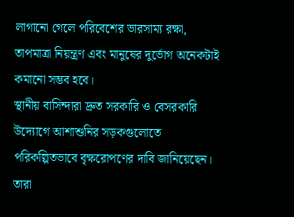লাগানো গেলে পরিবেশের ভারসাম্য রক্ষা, তাপমাত্রা নিয়ন্ত্রণ এবং মানুষের দুর্ভোগ অনেকটাই কমানো সম্ভব হবে।
স্থানীয় বাসিন্দারা দ্রুত সরকারি ও বেসরকারি উদ্যোগে আশাশুনির সড়কগুলোতে পরিকল্পিতভাবে বৃক্ষরোপণের দাবি জানিয়েছেন। তারা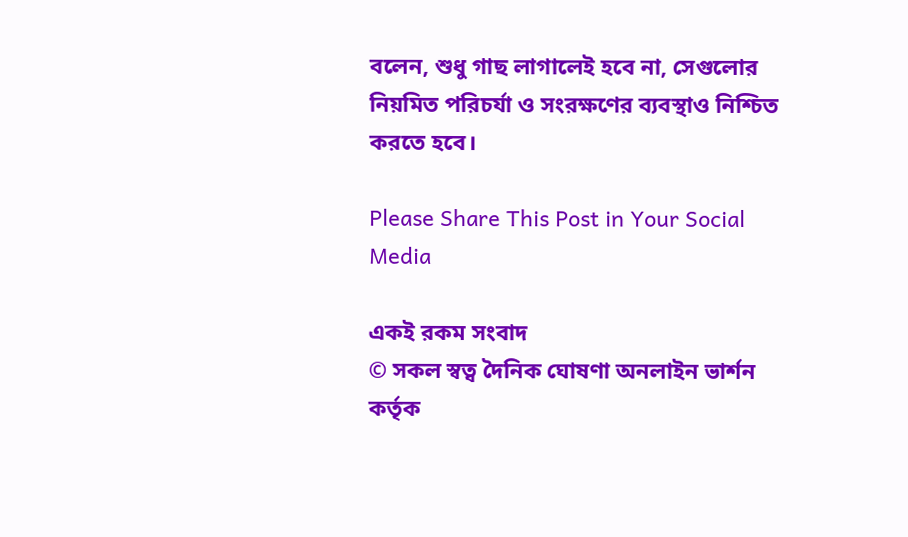বলেন, শুধু গাছ লাগালেই হবে না, সেগুলোর নিয়মিত পরিচর্যা ও সংরক্ষণের ব্যবস্থাও নিশ্চিত করতে হবে।

Please Share This Post in Your Social Media

একই রকম সংবাদ
© সকল স্বত্ব দৈনিক ঘোষণা অনলাইন ভার্শন কর্তৃক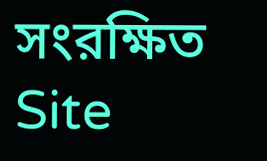সংরক্ষিত
Site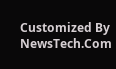Customized By NewsTech.Com